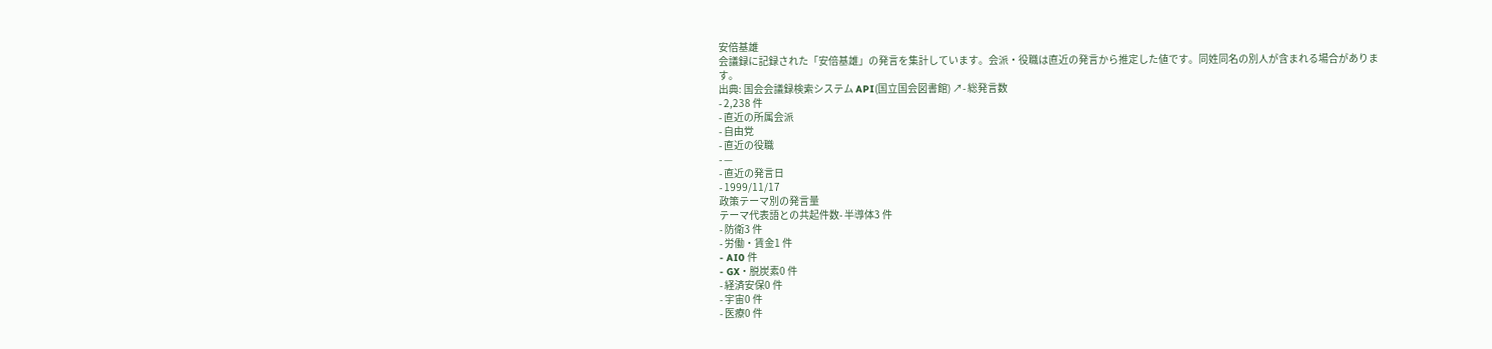安倍基雄
会議録に記録された「安倍基雄」の発言を集計しています。会派・役職は直近の発言から推定した値です。同姓同名の別人が含まれる場合があります。
出典: 国会会議録検索システム API(国立国会図書館) ↗- 総発言数
- 2,238 件
- 直近の所属会派
- 自由党
- 直近の役職
- —
- 直近の発言日
- 1999/11/17
政策テーマ別の発言量
テーマ代表語との共起件数- 半導体3 件
- 防衛3 件
- 労働・賃金1 件
- AI0 件
- GX・脱炭素0 件
- 経済安保0 件
- 宇宙0 件
- 医療0 件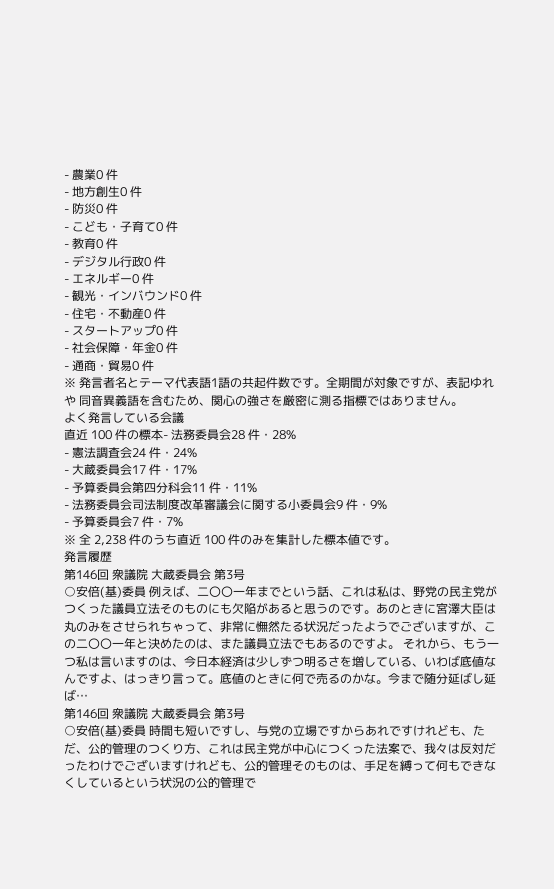- 農業0 件
- 地方創生0 件
- 防災0 件
- こども・子育て0 件
- 教育0 件
- デジタル行政0 件
- エネルギー0 件
- 観光・インバウンド0 件
- 住宅・不動産0 件
- スタートアップ0 件
- 社会保障・年金0 件
- 通商・貿易0 件
※ 発言者名とテーマ代表語1語の共起件数です。全期間が対象ですが、表記ゆれや 同音異義語を含むため、関心の強さを厳密に測る指標ではありません。
よく発言している会議
直近 100 件の標本- 法務委員会28 件・28%
- 憲法調査会24 件・24%
- 大蔵委員会17 件・17%
- 予算委員会第四分科会11 件・11%
- 法務委員会司法制度改革審議会に関する小委員会9 件・9%
- 予算委員会7 件・7%
※ 全 2,238 件のうち直近 100 件のみを集計した標本値です。
発言履歴
第146回 衆議院 大蔵委員会 第3号
○安倍(基)委員 例えば、二〇〇一年までという話、これは私は、野党の民主党がつくった議員立法そのものにも欠陥があると思うのです。あのときに宮澤大臣は丸のみをさせられちゃって、非常に憮然たる状況だったようでございますが、この二〇〇一年と決めたのは、また議員立法でもあるのですよ。 それから、もう一つ私は言いますのは、今日本経済は少しずつ明るさを増している、いわば底値なんですよ、はっきり言って。底値のときに何で売るのかな。今まで随分延ばし延ば…
第146回 衆議院 大蔵委員会 第3号
○安倍(基)委員 時間も短いですし、与党の立場ですからあれですけれども、ただ、公的管理のつくり方、これは民主党が中心につくった法案で、我々は反対だったわけでございますけれども、公的管理そのものは、手足を縛って何もできなくしているという状況の公的管理で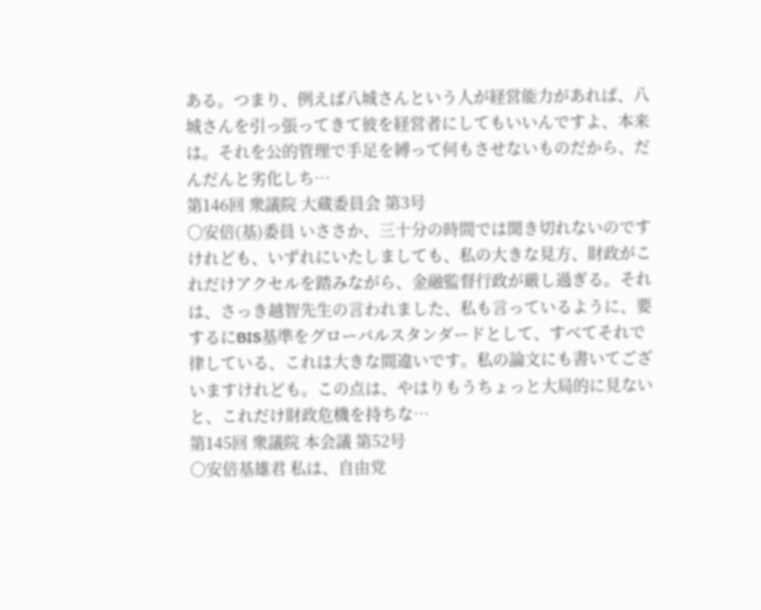ある。つまり、例えば八城さんという人が経営能力があれば、八城さんを引っ張ってきて彼を経営者にしてもいいんですよ、本来は。それを公的管理で手足を縛って何もさせないものだから、だんだんと劣化しち…
第146回 衆議院 大蔵委員会 第3号
○安倍(基)委員 いささか、三十分の時間では聞き切れないのですけれども、いずれにいたしましても、私の大きな見方、財政がこれだけアクセルを踏みながら、金融監督行政が厳し過ぎる。それは、さっき越智先生の言われました、私も言っているように、要するにBIS基準をグローバルスタンダードとして、すべてそれで律している、これは大きな間違いです。私の論文にも書いてございますけれども。この点は、やはりもうちょっと大局的に見ないと、これだけ財政危機を持ちな…
第145回 衆議院 本会議 第52号
○安倍基雄君 私は、自由党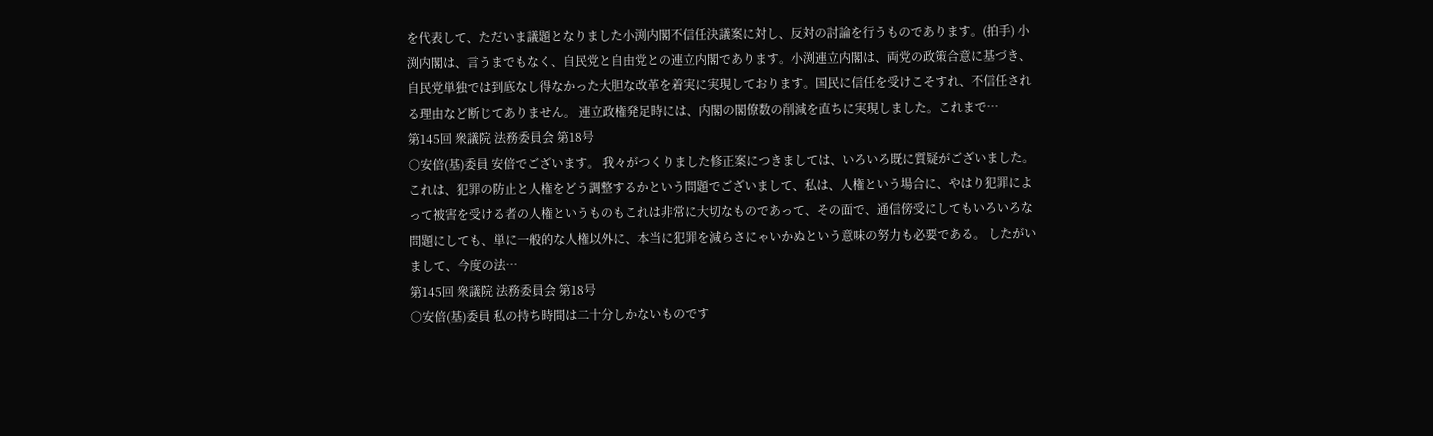を代表して、ただいま議題となりました小渕内閣不信任決議案に対し、反対の討論を行うものであります。(拍手) 小渕内閣は、言うまでもなく、自民党と自由党との連立内閣であります。小渕連立内閣は、両党の政策合意に基づき、自民党単独では到底なし得なかった大胆な改革を着実に実現しております。国民に信任を受けこそすれ、不信任される理由など断じてありません。 連立政権発足時には、内閣の閣僚数の削減を直ちに実現しました。これまで…
第145回 衆議院 法務委員会 第18号
○安倍(基)委員 安倍でございます。 我々がつくりました修正案につきましては、いろいろ既に質疑がございました。これは、犯罪の防止と人権をどう調整するかという問題でございまして、私は、人権という場合に、やはり犯罪によって被害を受ける者の人権というものもこれは非常に大切なものであって、その面で、通信傍受にしてもいろいろな問題にしても、単に一般的な人権以外に、本当に犯罪を減らさにゃいかぬという意味の努力も必要である。 したがいまして、今度の法…
第145回 衆議院 法務委員会 第18号
○安倍(基)委員 私の持ち時間は二十分しかないものです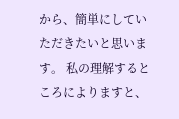から、簡単にしていただきたいと思います。 私の理解するところによりますと、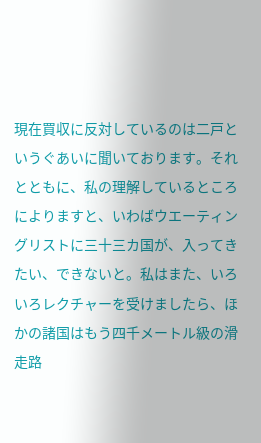現在買収に反対しているのは二戸というぐあいに聞いております。それとともに、私の理解しているところによりますと、いわばウエーティングリストに三十三カ国が、入ってきたい、できないと。私はまた、いろいろレクチャーを受けましたら、ほかの諸国はもう四千メートル級の滑走路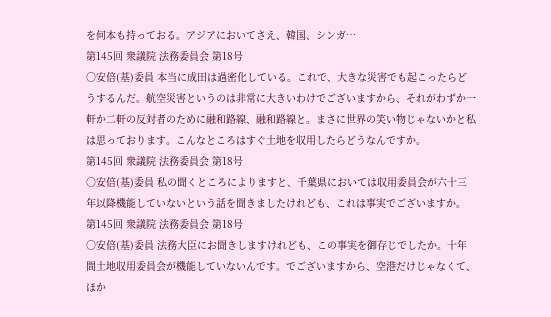を何本も持っておる。アジアにおいてさえ、韓国、シンガ…
第145回 衆議院 法務委員会 第18号
○安倍(基)委員 本当に成田は過密化している。これで、大きな災害でも起こったらどうするんだ。航空災害というのは非常に大きいわけでございますから、それがわずか一軒か二軒の反対者のために融和路線、融和路線と。まさに世界の笑い物じゃないかと私は思っております。こんなところはすぐ土地を収用したらどうなんですか。
第145回 衆議院 法務委員会 第18号
○安倍(基)委員 私の聞くところによりますと、千葉県においては収用委員会が六十三年以降機能していないという話を聞きましたけれども、これは事実でございますか。
第145回 衆議院 法務委員会 第18号
○安倍(基)委員 法務大臣にお聞きしますけれども、この事実を御存じでしたか。十年間土地収用委員会が機能していないんです。でございますから、空港だけじゃなくて、ほか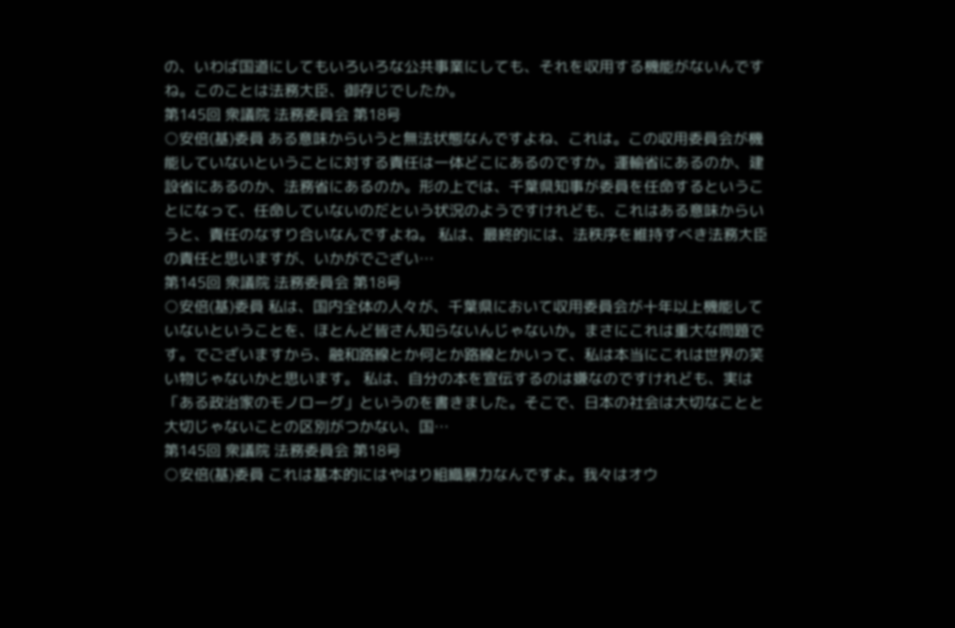の、いわば国道にしてもいろいろな公共事業にしても、それを収用する機能がないんですね。このことは法務大臣、御存じでしたか。
第145回 衆議院 法務委員会 第18号
○安倍(基)委員 ある意味からいうと無法状態なんですよね、これは。この収用委員会が機能していないということに対する責任は一体どこにあるのですか。運輸省にあるのか、建設省にあるのか、法務省にあるのか。形の上では、千葉県知事が委員を任命するということになって、任命していないのだという状況のようですけれども、これはある意味からいうと、責任のなすり合いなんですよね。 私は、最終的には、法秩序を維持すべき法務大臣の責任と思いますが、いかがでござい…
第145回 衆議院 法務委員会 第18号
○安倍(基)委員 私は、国内全体の人々が、千葉県において収用委員会が十年以上機能していないということを、ほとんど皆さん知らないんじゃないか。まさにこれは重大な問題です。でございますから、融和路線とか何とか路線とかいって、私は本当にこれは世界の笑い物じゃないかと思います。 私は、自分の本を宣伝するのは嫌なのですけれども、実は「ある政治家のモノローグ」というのを書きました。そこで、日本の社会は大切なことと大切じゃないことの区別がつかない、国…
第145回 衆議院 法務委員会 第18号
○安倍(基)委員 これは基本的にはやはり組織暴力なんですよ。我々はオウ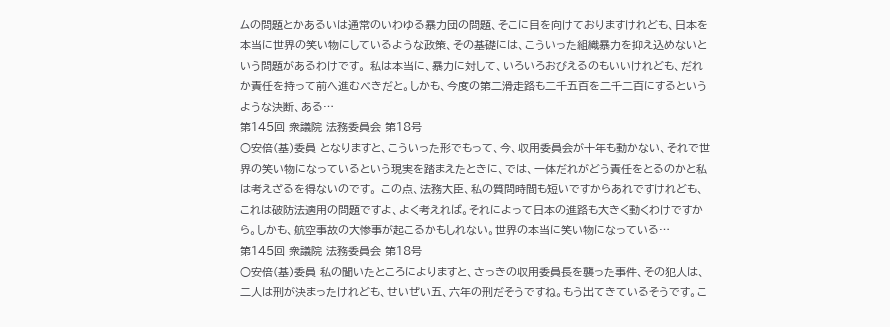ムの問題とかあるいは通常のいわゆる暴力団の問題、そこに目を向けておりますけれども、日本を本当に世界の笑い物にしているような政策、その基礎には、こういった組織暴力を抑え込めないという問題があるわけです。 私は本当に、暴力に対して、いろいろおびえるのもいいけれども、だれか責任を持って前へ進むべきだと。しかも、今度の第二滑走路も二千五百を二千二百にするというような決断、ある…
第145回 衆議院 法務委員会 第18号
○安倍(基)委員 となりますと、こういった形でもって、今、収用委員会が十年も動かない、それで世界の笑い物になっているという現実を踏まえたときに、では、一体だれがどう責任をとるのかと私は考えざるを得ないのです。 この点、法務大臣、私の質問時間も短いですからあれですけれども、これは破防法適用の問題ですよ、よく考えれば。それによって日本の進路も大きく動くわけですから。しかも、航空事故の大惨事が起こるかもしれない。世界の本当に笑い物になっている…
第145回 衆議院 法務委員会 第18号
○安倍(基)委員 私の聞いたところによりますと、さっきの収用委員長を襲った事件、その犯人は、二人は刑が決まったけれども、せいぜい五、六年の刑だそうですね。もう出てきているそうです。こ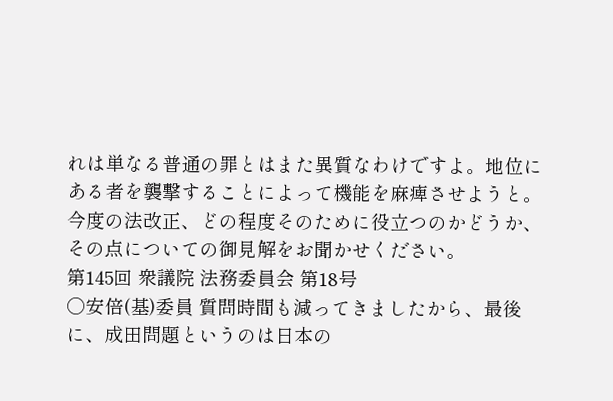れは単なる普通の罪とはまた異質なわけですよ。地位にある者を襲撃することによって機能を麻痺させようと。 今度の法改正、どの程度そのために役立つのかどうか、その点についての御見解をお聞かせください。
第145回 衆議院 法務委員会 第18号
○安倍(基)委員 質問時間も減ってきましたから、最後に、成田問題というのは日本の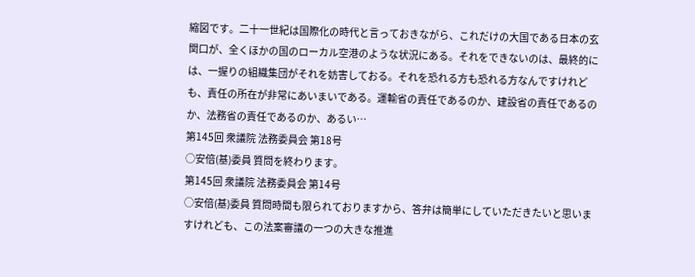縮図です。二十一世紀は国際化の時代と言っておきながら、これだけの大国である日本の玄関口が、全くほかの国のローカル空港のような状況にある。それをできないのは、最終的には、一握りの組織集団がそれを妨害しておる。それを恐れる方も恐れる方なんですけれども、責任の所在が非常にあいまいである。運輸省の責任であるのか、建設省の責任であるのか、法務省の責任であるのか、あるい…
第145回 衆議院 法務委員会 第18号
○安倍(基)委員 質問を終わります。
第145回 衆議院 法務委員会 第14号
○安倍(基)委員 質問時間も限られておりますから、答弁は簡単にしていただきたいと思いますけれども、この法案審議の一つの大きな推進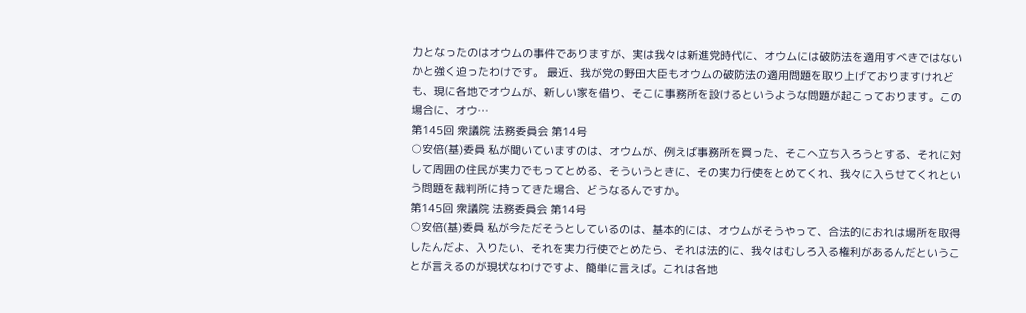力となったのはオウムの事件でありますが、実は我々は新進党時代に、オウムには破防法を適用すべきではないかと強く迫ったわけです。 最近、我が党の野田大臣もオウムの破防法の適用問題を取り上げておりますけれども、現に各地でオウムが、新しい家を借り、そこに事務所を設けるというような問題が起こっております。この場合に、オウ…
第145回 衆議院 法務委員会 第14号
○安倍(基)委員 私が聞いていますのは、オウムが、例えば事務所を買った、そこへ立ち入ろうとする、それに対して周囲の住民が実力でもってとめる、そういうときに、その実力行使をとめてくれ、我々に入らせてくれという問題を裁判所に持ってきた場合、どうなるんですか。
第145回 衆議院 法務委員会 第14号
○安倍(基)委員 私が今ただそうとしているのは、基本的には、オウムがそうやって、合法的におれは場所を取得したんだよ、入りたい、それを実力行使でとめたら、それは法的に、我々はむしろ入る権利があるんだということが言えるのが現状なわけですよ、簡単に言えば。これは各地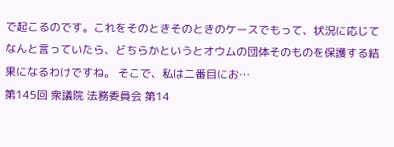で起こるのです。これをそのときそのときのケースでもって、状況に応じてなんと言っていたら、どちらかというとオウムの団体そのものを保護する結果になるわけですね。 そこで、私は二番目にお…
第145回 衆議院 法務委員会 第14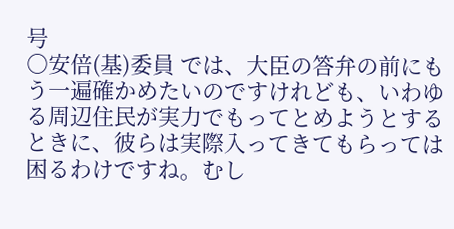号
○安倍(基)委員 では、大臣の答弁の前にもう一遍確かめたいのですけれども、いわゆる周辺住民が実力でもってとめようとするときに、彼らは実際入ってきてもらっては困るわけですね。むし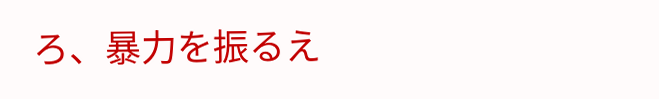ろ、暴力を振るえ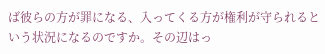ば彼らの方が罪になる、入ってくる方が権利が守られるという状況になるのですか。その辺はっ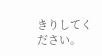きりしてください。